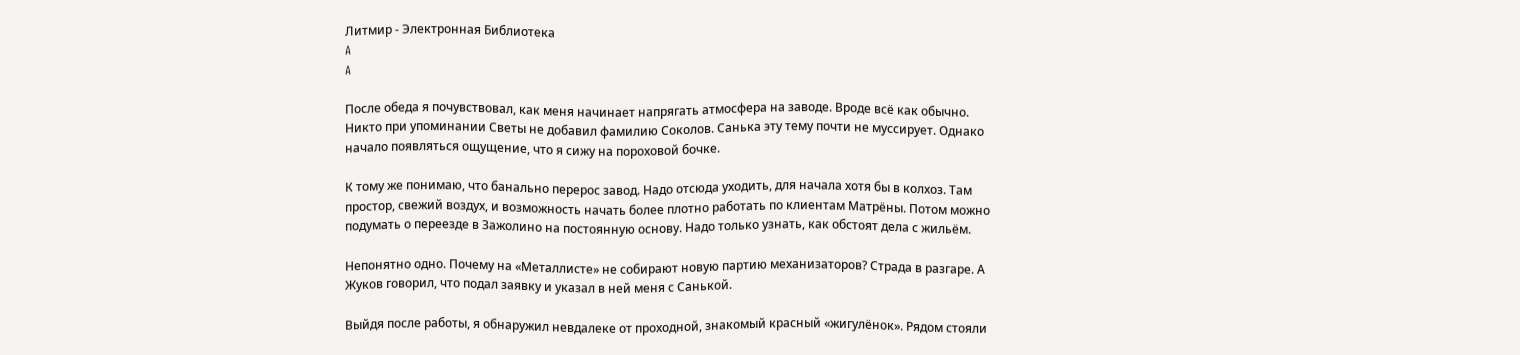Литмир - Электронная Библиотека
A
A

После обеда я почувствовал, как меня начинает напрягать атмосфера на заводе. Вроде всё как обычно. Никто при упоминании Светы не добавил фамилию Соколов. Санька эту тему почти не муссирует. Однако начало появляться ощущение, что я сижу на пороховой бочке.

К тому же понимаю, что банально перерос завод. Надо отсюда уходить, для начала хотя бы в колхоз. Там простор, свежий воздух, и возможность начать более плотно работать по клиентам Матрёны. Потом можно подумать о переезде в Зажолино на постоянную основу. Надо только узнать, как обстоят дела с жильём.

Непонятно одно. Почему на «Металлисте» не собирают новую партию механизаторов? Страда в разгаре. А Жуков говорил, что подал заявку и указал в ней меня с Санькой.

Выйдя после работы, я обнаружил невдалеке от проходной, знакомый красный «жигулёнок». Рядом стояли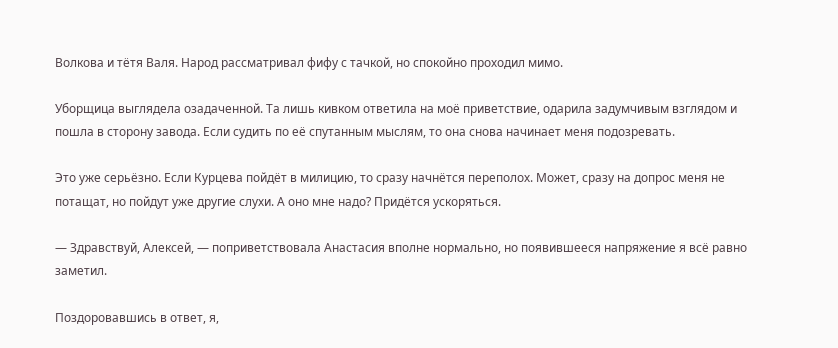Волкова и тётя Валя. Народ рассматривал фифу с тачкой, но спокойно проходил мимо.

Уборщица выглядела озадаченной. Та лишь кивком ответила на моё приветствие, одарила задумчивым взглядом и пошла в сторону завода. Если судить по её спутанным мыслям, то она снова начинает меня подозревать.

Это уже серьёзно. Если Курцева пойдёт в милицию, то сразу начнётся переполох. Может, сразу на допрос меня не потащат, но пойдут уже другие слухи. А оно мне надо? Придётся ускоряться.

— Здравствуй, Алексей, — поприветствовала Анастасия вполне нормально, но появившееся напряжение я всё равно заметил.

Поздоровавшись в ответ, я,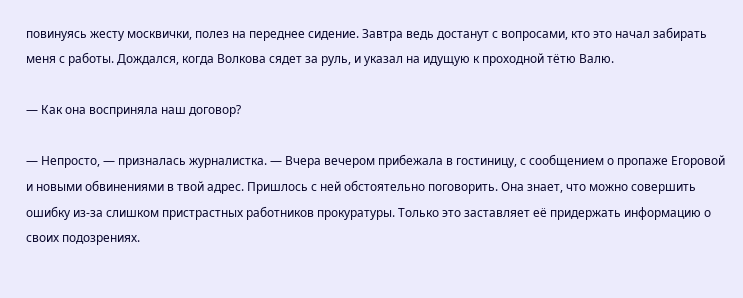повинуясь жесту москвички, полез на переднее сидение. Завтра ведь достанут с вопросами, кто это начал забирать меня с работы. Дождался, когда Волкова сядет за руль, и указал на идущую к проходной тётю Валю.

— Как она восприняла наш договор?

— Непросто, — призналась журналистка. — Вчера вечером прибежала в гостиницу, с сообщением о пропаже Егоровой и новыми обвинениями в твой адрес. Пришлось с ней обстоятельно поговорить. Она знает, что можно совершить ошибку из-за слишком пристрастных работников прокуратуры. Только это заставляет её придержать информацию о своих подозрениях.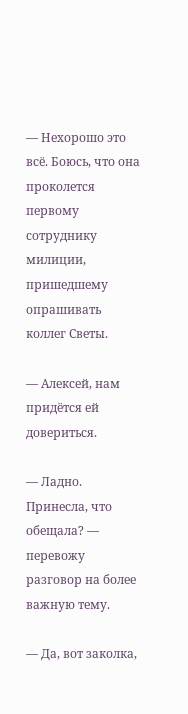— Нехорошо это всё. Боюсь, что она проколется первому сотруднику милиции, пришедшему опрашивать коллег Светы.

— Алексей, нам придётся ей довериться.

— Ладно. Принесла, что обещала? — перевожу разговор на более важную тему.

— Да, вот заколка,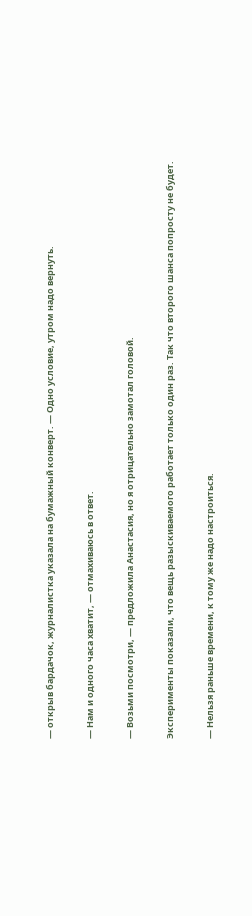— открыв бардачок, журналистка указала на бумажный конверт. — Одно условие, утром надо вернуть.

— Нам и одного часа хватит, — отмахиваюсь в ответ.

— Возьми посмотри, — предложила Анастасия, но я отрицательно замотал головой.

Эксперименты показали, что вещь разыскиваемого работает только один раз. Так что второго шанса попросту не будет.

— Нельзя раньше времени, к тому же надо настроиться.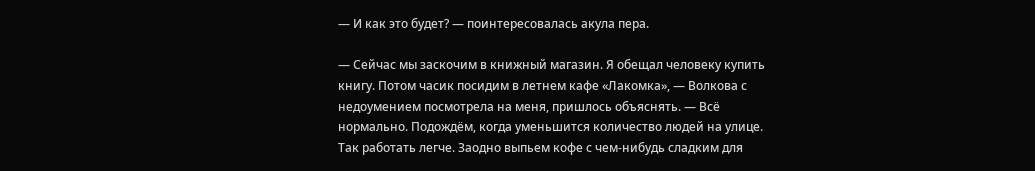— И как это будет? — поинтересовалась акула пера.

— Сейчас мы заскочим в книжный магазин. Я обещал человеку купить книгу. Потом часик посидим в летнем кафе «Лакомка», — Волкова с недоумением посмотрела на меня, пришлось объяснять. — Всё нормально. Подождём, когда уменьшится количество людей на улице. Так работать легче. Заодно выпьем кофе с чем-нибудь сладким для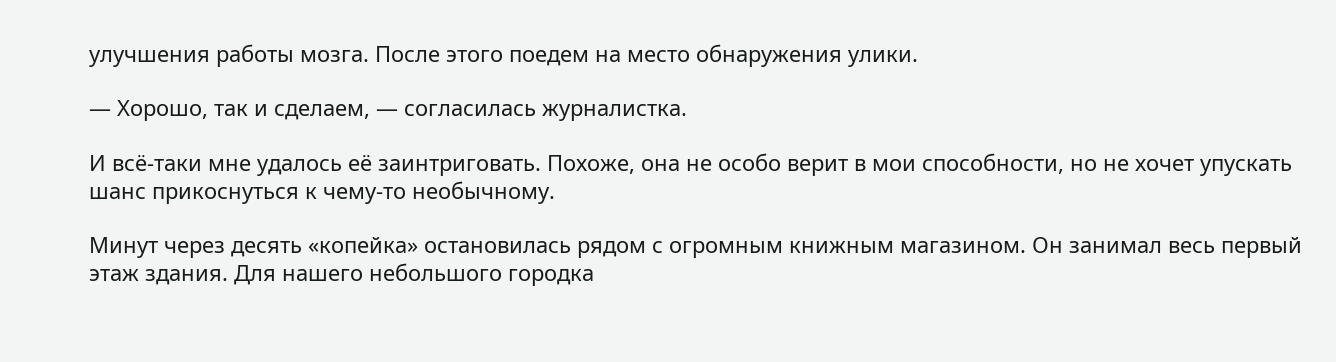улучшения работы мозга. После этого поедем на место обнаружения улики.

— Хорошо, так и сделаем, — согласилась журналистка.

И всё-таки мне удалось её заинтриговать. Похоже, она не особо верит в мои способности, но не хочет упускать шанс прикоснуться к чему-то необычному.

Минут через десять «копейка» остановилась рядом с огромным книжным магазином. Он занимал весь первый этаж здания. Для нашего небольшого городка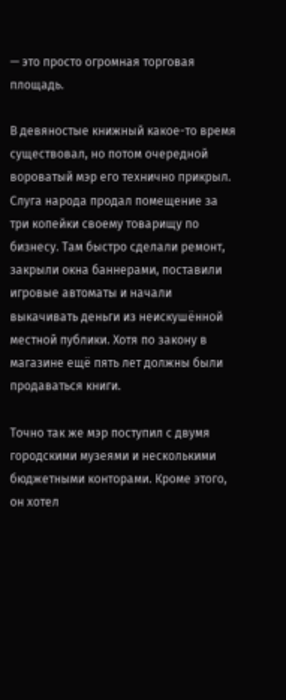— это просто огромная торговая площадь.

В девяностые книжный какое-то время существовал, но потом очередной вороватый мэр его технично прикрыл. Слуга народа продал помещение за три копейки своему товарищу по бизнесу. Там быстро сделали ремонт, закрыли окна баннерами, поставили игровые автоматы и начали выкачивать деньги из неискушённой местной публики. Хотя по закону в магазине ещё пять лет должны были продаваться книги.

Точно так же мэр поступил с двумя городскими музеями и несколькими бюджетными конторами. Кроме этого, он хотел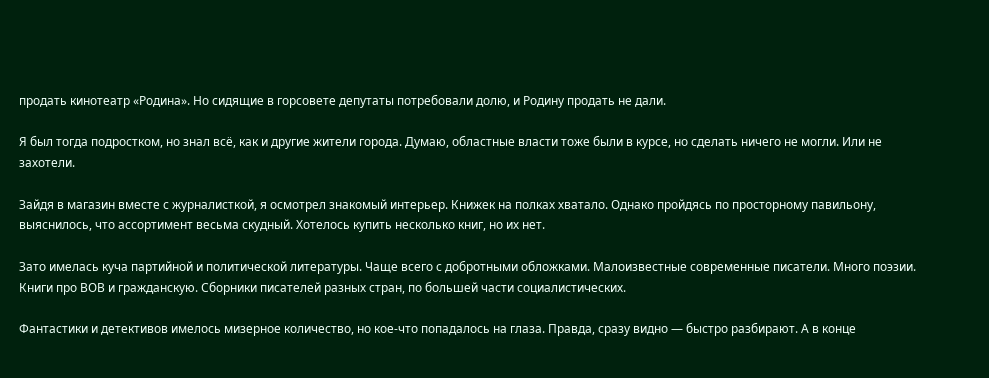продать кинотеатр «Родина». Но сидящие в горсовете депутаты потребовали долю, и Родину продать не дали.

Я был тогда подростком, но знал всё, как и другие жители города. Думаю, областные власти тоже были в курсе, но сделать ничего не могли. Или не захотели.

Зайдя в магазин вместе с журналисткой, я осмотрел знакомый интерьер. Книжек на полках хватало. Однако пройдясь по просторному павильону, выяснилось, что ассортимент весьма скудный. Хотелось купить несколько книг, но их нет.

Зато имелась куча партийной и политической литературы. Чаще всего с добротными обложками. Малоизвестные современные писатели. Много поэзии. Книги про ВОВ и гражданскую. Сборники писателей разных стран, по большей части социалистических.

Фантастики и детективов имелось мизерное количество, но кое-что попадалось на глаза. Правда, сразу видно — быстро разбирают. А в конце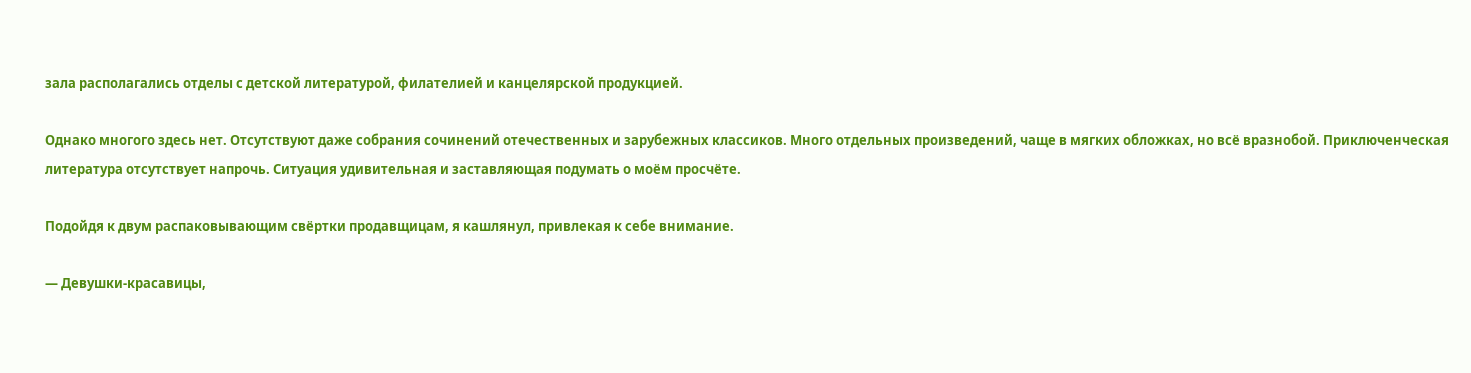зала располагались отделы с детской литературой, филателией и канцелярской продукцией.

Однако многого здесь нет. Отсутствуют даже собрания сочинений отечественных и зарубежных классиков. Много отдельных произведений, чаще в мягких обложках, но всё вразнобой. Приключенческая литература отсутствует напрочь. Ситуация удивительная и заставляющая подумать о моём просчёте.

Подойдя к двум распаковывающим свёртки продавщицам, я кашлянул, привлекая к себе внимание.

— Девушки-красавицы,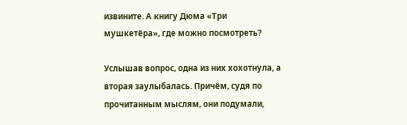извините. А книгу Дюма «Три мушкетёра», где можно посмотреть?

Услышав вопрос, одна из них хохотнула, а вторая заулыбалась. Причём, судя по прочитанным мыслям, они подумали,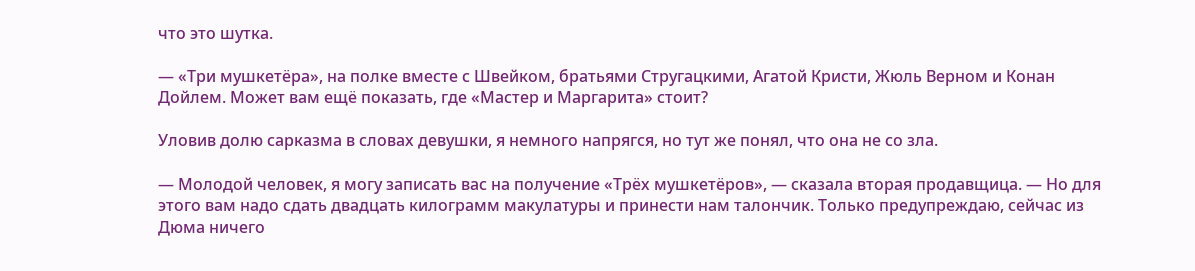что это шутка.

— «Три мушкетёра», на полке вместе с Швейком, братьями Стругацкими, Агатой Кристи, Жюль Верном и Конан Дойлем. Может вам ещё показать, где «Мастер и Маргарита» стоит?

Уловив долю сарказма в словах девушки, я немного напрягся, но тут же понял, что она не со зла.

— Молодой человек, я могу записать вас на получение «Трёх мушкетёров», — сказала вторая продавщица. — Но для этого вам надо сдать двадцать килограмм макулатуры и принести нам талончик. Только предупреждаю, сейчас из Дюма ничего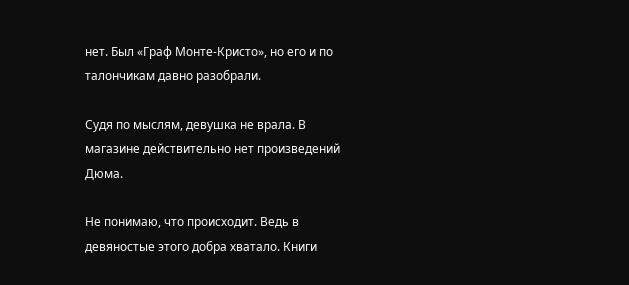нет. Был «Граф Монте-Кристо», но его и по талончикам давно разобрали.

Судя по мыслям, девушка не врала. В магазине действительно нет произведений Дюма.

Не понимаю, что происходит. Ведь в девяностые этого добра хватало. Книги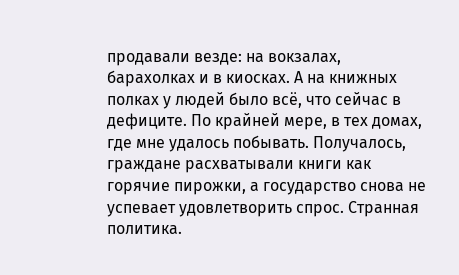продавали везде: на вокзалах, барахолках и в киосках. А на книжных полках у людей было всё, что сейчас в дефиците. По крайней мере, в тех домах, где мне удалось побывать. Получалось, граждане расхватывали книги как горячие пирожки, а государство снова не успевает удовлетворить спрос. Странная политика.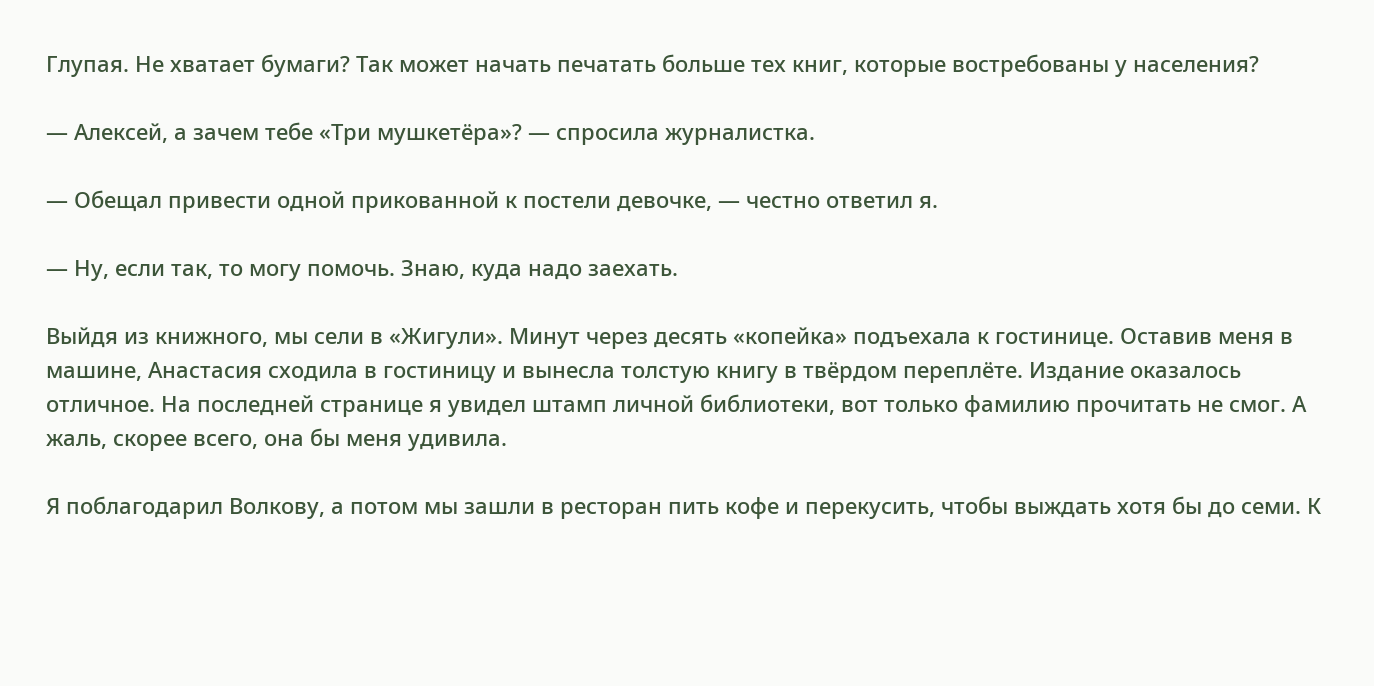Глупая. Не хватает бумаги? Так может начать печатать больше тех книг, которые востребованы у населения?

— Алексей, а зачем тебе «Три мушкетёра»? — спросила журналистка.

— Обещал привести одной прикованной к постели девочке, — честно ответил я.

— Ну, если так, то могу помочь. Знаю, куда надо заехать.

Выйдя из книжного, мы сели в «Жигули». Минут через десять «копейка» подъехала к гостинице. Оставив меня в машине, Анастасия сходила в гостиницу и вынесла толстую книгу в твёрдом переплёте. Издание оказалось отличное. На последней странице я увидел штамп личной библиотеки, вот только фамилию прочитать не смог. А жаль, скорее всего, она бы меня удивила.

Я поблагодарил Волкову, а потом мы зашли в ресторан пить кофе и перекусить, чтобы выждать хотя бы до семи. К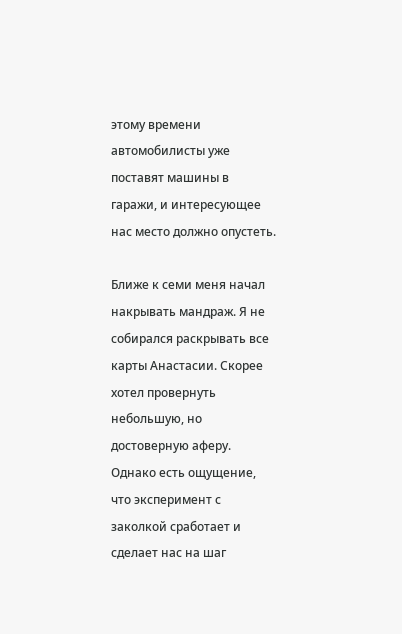этому времени автомобилисты уже поставят машины в гаражи, и интересующее нас место должно опустеть.

Ближе к семи меня начал накрывать мандраж. Я не собирался раскрывать все карты Анастасии. Скорее хотел провернуть небольшую, но достоверную аферу. Однако есть ощущение, что эксперимент с заколкой сработает и сделает нас на шаг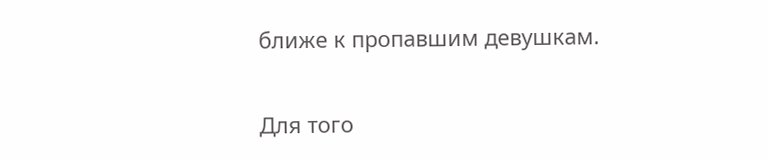ближе к пропавшим девушкам.

Для того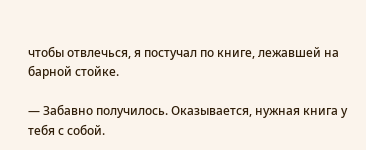чтобы отвлечься, я постучал по книге, лежавшей на барной стойке.

— Забавно получилось. Оказывается, нужная книга у тебя с собой.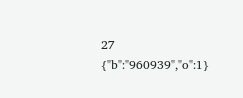27
{"b":"960939","o":1}